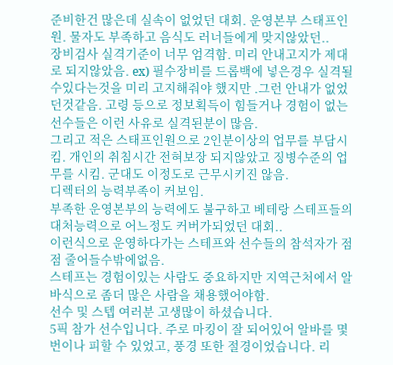준비한건 많은데 실속이 없었던 대회. 운영본부 스태프인원. 물자도 부족하고 음식도 러너들에게 맞지않았던..
장비검사 실격기준이 너무 엄격함. 미리 안내고지가 제대로 되지않았음. ex) 필수장비를 드롭백에 넣은경우 실격될수있다는것을 미리 고지해줘야 했지만 .그런 안내가 없었던것같음. 고령 등으로 정보획득이 힘들거나 경험이 없는 선수들은 이런 사유로 실격된분이 많음.
그리고 적은 스태프인원으로 2인분이상의 업무를 부담시킴. 개인의 취침시간 전혀보장 되지않았고 징병수준의 업무를 시킴. 군대도 이정도로 근무시키진 않음.
디렉터의 능력부족이 커보임.
부족한 운영본부의 능력에도 불구하고 베테랑 스테프들의 대처능력으로 어느정도 커버가되었던 대회..
이런식으로 운영하다가는 스테프와 선수들의 참석자가 점점 줄어들수밖에없음.
스테프는 경험이있는 사람도 중요하지만 지역근처에서 알바식으로 좀더 많은 사람을 채용했어야함.
선수 및 스텝 여러분 고생많이 하셨습니다.
5픽 참가 선수입니다. 주로 마킹이 잘 되어있어 알바를 몇번이나 피할 수 있었고, 풍경 또한 절경이었습니다. 리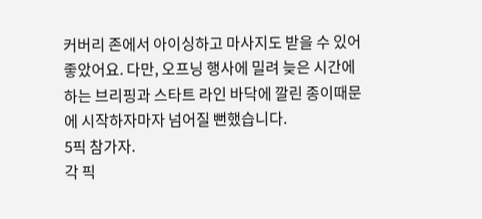커버리 존에서 아이싱하고 마사지도 받을 수 있어 좋았어요. 다만, 오프닝 행사에 밀려 늦은 시간에 하는 브리핑과 스타트 라인 바닥에 깔린 종이때문에 시작하자마자 넘어질 뻔했습니다.
5픽 참가자.
각 픽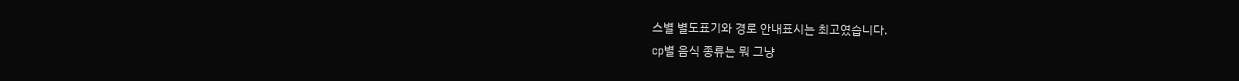스별 별도표기와 경로 안내표시는 최고였습니다.
cp별 음식 종류는 뭐 그냥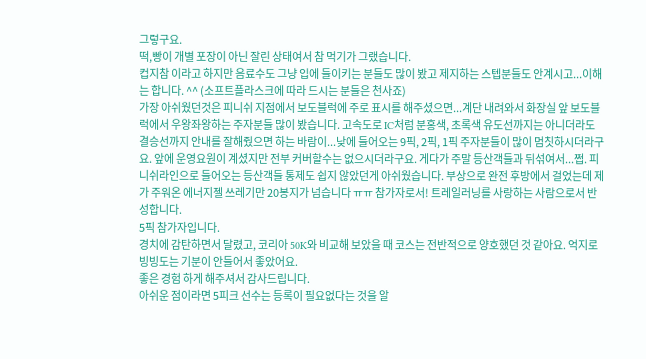그렇구요.
떡,빵이 개별 포장이 아닌 잘린 상태여서 참 먹기가 그랬습니다.
컵지참 이라고 하지만 음료수도 그냥 입에 들이키는 분들도 많이 봤고 제지하는 스텝분들도 안계시고...이해는 합니다. ^^ (소프트플라스크에 따라 드시는 분들은 천사죠)
가장 아쉬웠던것은 피니쉬 지점에서 보도블럭에 주로 표시를 해주셨으면...계단 내려와서 화장실 앞 보도블럭에서 우왕좌왕하는 주자분들 많이 봤습니다. 고속도로 IC처럼 분홍색, 초록색 유도선까지는 아니더라도 결승선까지 안내를 잘해줬으면 하는 바람이...낮에 들어오는 9픽, 2픽, 1픽 주자분들이 많이 멈칫하시더라구요. 앞에 운영요원이 계셨지만 전부 커버할수는 없으시더라구요. 게다가 주말 등산객들과 뒤섞여서...쩝. 피니쉬라인으로 들어오는 등산객들 통제도 쉽지 않았던게 아쉬웠습니다. 부상으로 완전 후방에서 걸었는데 제가 주워온 에너지젤 쓰레기만 20봉지가 넘습니다 ㅠㅠ 참가자로서! 트레일러닝를 사랑하는 사람으로서 반성합니다.
5픽 참가자입니다.
경치에 감탄하면서 달렸고, 코리아 50K와 비교해 보았을 때 코스는 전반적으로 양호했던 것 같아요. 억지로 빙빙도는 기분이 안들어서 좋았어요.
좋은 경험 하게 해주셔서 감사드립니다.
아쉬운 점이라면 5피크 선수는 등록이 필요없다는 것을 알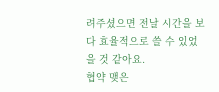려주셨으면 전날 시간을 보다 효율적으로 쓸 수 있었을 것 같아요.
협약 맺은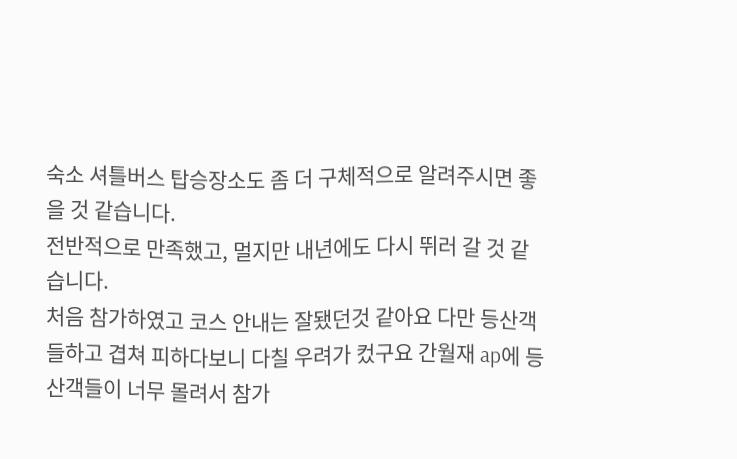숙소 셔틀버스 탑승장소도 좀 더 구체적으로 알려주시면 좋을 것 같습니다.
전반적으로 만족했고, 멀지만 내년에도 다시 뛰러 갈 것 같습니다.
처음 참가하였고 코스 안내는 잘됐던것 같아요 다만 등산객들하고 겹쳐 피하다보니 다칠 우려가 컸구요 간월재 ap에 등산객들이 너무 몰려서 참가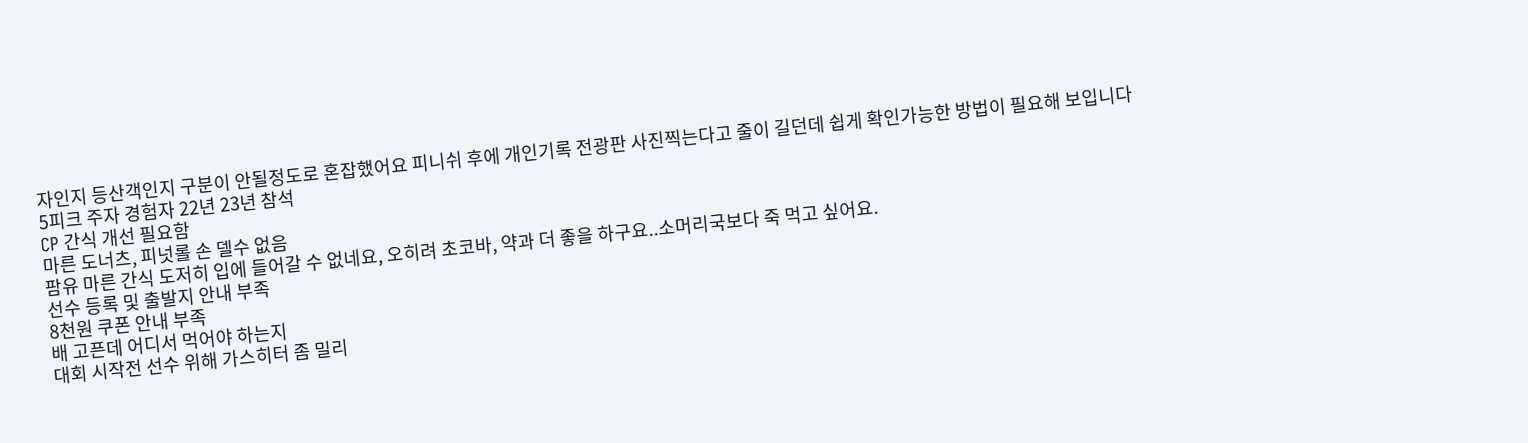자인지 등산객인지 구분이 안될정도로 혼잡했어요 피니쉬 후에 개인기록 전광판 사진찍는다고 줄이 길던데 쉽게 확인가능한 방법이 필요해 보입니다
5피크 주자 경험자 22년 23년 참석
CP 간식 개선 필요함
마른 도너츠, 피넛롤 손 델수 없음
팜유 마른 간식 도저히 입에 들어갈 수 없네요, 오히려 초코바, 약과 더 좋을 하구요..소머리국보다 죽 먹고 싶어요.
선수 등록 및 출발지 안내 부족
8천원 쿠폰 안내 부족
배 고픈데 어디서 먹어야 하는지
대회 시작전 선수 위해 가스히터 좀 밀리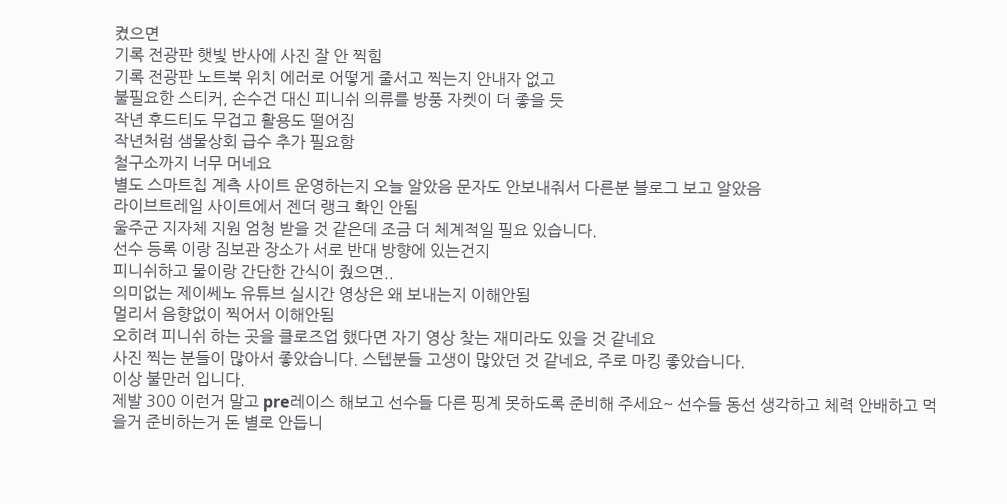켰으면
기록 전광판 햇빛 반사에 사진 잘 안 찍힘
기록 전광판 노트북 위치 에러로 어떻게 줄서고 찍는지 안내자 없고
불필요한 스티커, 손수건 대신 피니쉬 의류를 방풍 자켓이 더 좋을 듯
작년 후드티도 무겁고 활용도 떨어짐
작년처럼 샘물상회 급수 추가 필요함
철구소까지 너무 머네요
별도 스마트칩 계측 사이트 운영하는지 오늘 알았음 문자도 안보내줘서 다른분 블로그 보고 알았음
라이브트레일 사이트에서 젠더 랭크 확인 안됨
울주군 지자체 지원 엄청 받을 것 같은데 조금 더 체계적일 필요 있습니다.
선수 등록 이랑 짐보관 장소가 서로 반대 방향에 있는건지
피니쉬하고 물이랑 간단한 간식이 줬으면..
의미없는 제이쎄노 유튜브 실시간 영상은 왜 보내는지 이해안됨
멀리서 음향없이 찍어서 이해안됨
오히려 피니쉬 하는 곳을 클로즈업 했다면 자기 영상 찾는 재미라도 있을 것 같네요
사진 찍는 분들이 많아서 좋았습니다. 스텝분들 고생이 많았던 것 같네요, 주로 마킹 좋았습니다.
이상 불만러 입니다.
제발 300 이런거 말고 pre레이스 해보고 선수들 다른 핑계 못하도록 준비해 주세요~ 선수들 동선 생각하고 체력 안배하고 먹을거 준비하는거 돈 별로 안듭니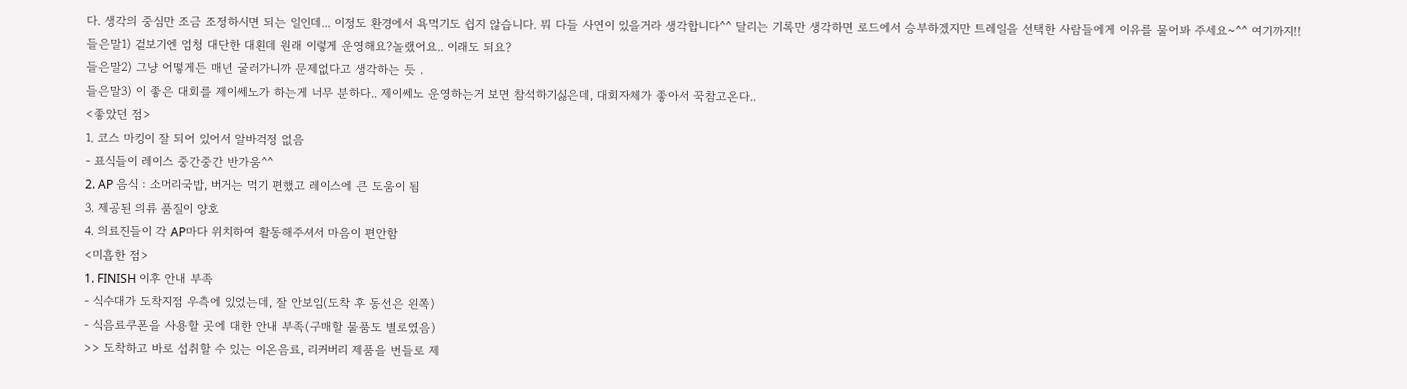다. 생각의 중심만 조금 조정하시면 되는 일인데... 이정도 환경에서 욕먹기도 쉽지 않습니다. 뭐 다들 사연이 있을거라 생각합니다^^ 달리는 기록만 생각하면 로드에서 승부하겠지만 트레일을 선택한 사람들에게 이유를 물어봐 주세요~^^ 여기까지!!
들은말1) 겉보기엔 엄청 대단한 대횐데 원래 이렇게 운영해요?놀랬어요.. 이래도 되요?
들은말2) 그냥 어떻게든 매년 굴러가니까 문제없다고 생각하는 듯 .
들은말3) 이 좋은 대회를 제이쎄노가 하는게 너무 분하다.. 제이쎄노 운영하는거 보면 참석하기싫은데, 대회자체가 좋아서 꾹참고온다..
<좋았던 점>
1. 코스 마킹이 잘 되어 있어서 알바걱정 없음
- 표식들이 레이스 중간중간 반가움^^
2. AP 음식 : 소머리국밥, 버거는 먹기 편했고 레이스에 큰 도움이 됨
3. 제공된 의류 품질이 양호
4. 의료진들이 각 AP마다 위치하여 활동해주셔서 마음이 편안함
<미흡한 점>
1. FINISH 이후 안내 부족
- 식수대가 도착지점 우측에 있었는데, 잘 안보임(도착 후 동선은 왼쪽)
- 식음료쿠폰을 사용할 곳에 대한 안내 부족(구매할 물품도 별로였음)
>> 도착하고 바로 섭취할 수 있는 이온음료, 리커버리 제품을 번들로 제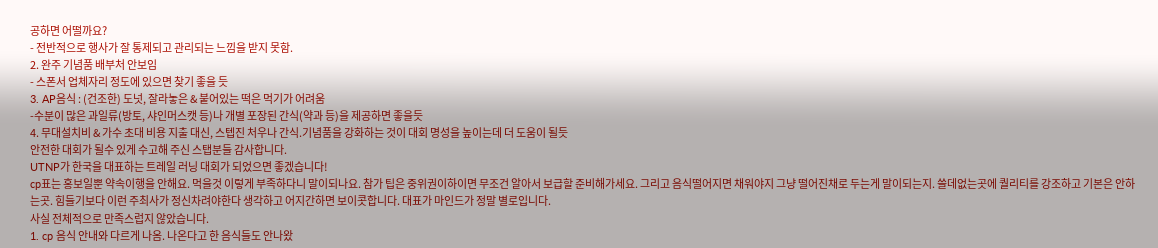공하면 어떨까요?
- 전반적으로 행사가 잘 통제되고 관리되는 느낌을 받지 못함.
2. 완주 기념품 배부처 안보임
- 스폰서 업체자리 정도에 있으면 찾기 좋을 듯
3. AP음식 : (건조한) 도넛, 잘라놓은 & 붙어있는 떡은 먹기가 어려움
-수분이 많은 과일류(방토, 샤인머스캣 등)나 개별 포장된 간식(약과 등)을 제공하면 좋을듯
4. 무대설치비 & 가수 초대 비용 지출 대신, 스텝진 처우나 간식.기념품을 강화하는 것이 대회 명성을 높이는데 더 도움이 될듯
안전한 대회가 될수 있게 수고해 주신 스탭분들 감사합니다.
UTNP가 한국을 대표하는 트레일 러닝 대회가 되었으면 좋겠습니다!
cp표는 홍보일뿐 약속이행을 안해요. 먹을것 이렇게 부족하다니 말이되나요. 참가 팁은 중위권이하이면 무조건 알아서 보급할 준비해가세요. 그리고 음식떨어지면 채워야지 그냥 떨어진채로 두는게 말이되는지. 쓸데없는곳에 퀄리티를 강조하고 기본은 안하는곳. 힘들기보다 이런 주최사가 정신차려야한다 생각하고 어지간하면 보이콧합니다. 대표가 마인드가 정말 별로입니다.
사실 전체적으로 만족스럽지 않았습니다.
1. cp 음식 안내와 다르게 나옴. 나온다고 한 음식들도 안나왔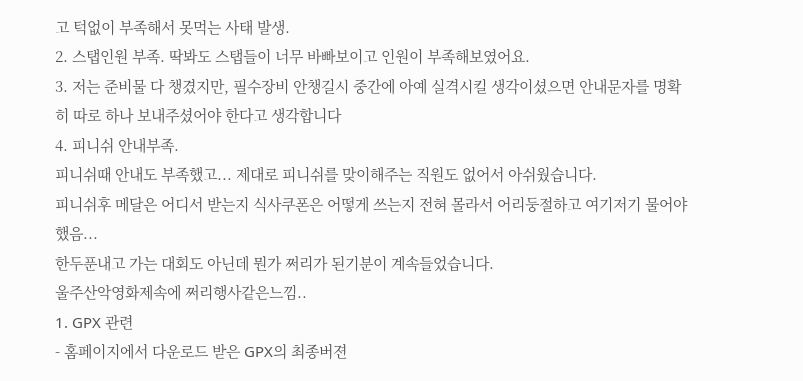고 턱없이 부족해서 못먹는 사태 발생.
2. 스탭인원 부족. 딱봐도 스탭들이 너무 바빠보이고 인원이 부족해보였어요.
3. 저는 준비물 다 챙겼지만, 필수장비 안챙길시 중간에 아예 실격시킬 생각이셨으면 안내문자를 명확히 따로 하나 보내주셨어야 한다고 생각합니다
4. 피니쉬 안내부족.
피니쉬때 안내도 부족했고... 제대로 피니쉬를 맞이해주는 직원도 없어서 아쉬웠습니다.
피니쉬후 메달은 어디서 받는지 식사쿠폰은 어떻게 쓰는지 전혀 몰라서 어리둥절하고 여기저기 물어야했음...
한두푼내고 가는 대회도 아닌데 뭔가 쩌리가 된기분이 계속들었습니다.
울주산악영화제속에 쩌리행사같은느낌..
1. GPX 관련
- 홈페이지에서 다운로드 받은 GPX의 최종버젼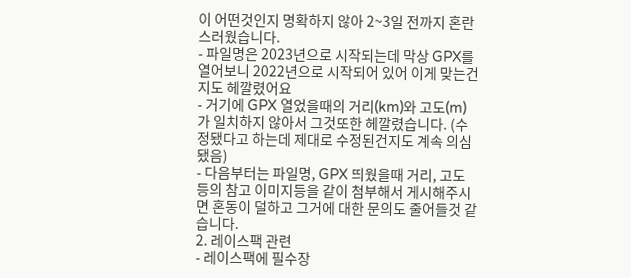이 어떤것인지 명확하지 않아 2~3일 전까지 혼란스러웠습니다.
- 파일명은 2023년으로 시작되는데 막상 GPX를 열어보니 2022년으로 시작되어 있어 이게 맞는건지도 헤깔렸어요
- 거기에 GPX 열었을때의 거리(km)와 고도(m)가 일치하지 않아서 그것또한 헤깔렸습니다. (수정됐다고 하는데 제대로 수정된건지도 계속 의심됐음)
- 다음부터는 파일명, GPX 띄웠을때 거리, 고도 등의 참고 이미지등을 같이 첨부해서 게시해주시면 혼동이 덜하고 그거에 대한 문의도 줄어들것 같습니다.
2. 레이스팩 관련
- 레이스팩에 필수장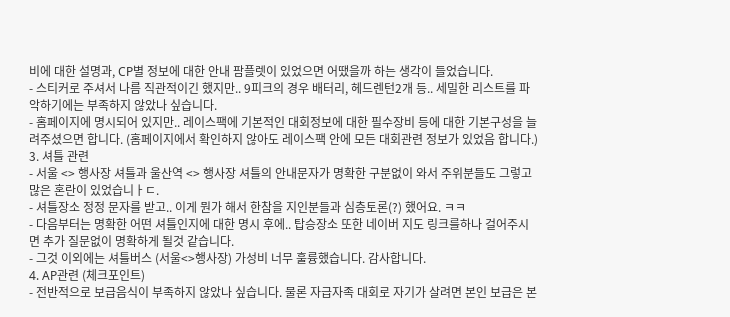비에 대한 설명과, CP별 정보에 대한 안내 팜플렛이 있었으면 어땠을까 하는 생각이 들었습니다.
- 스티커로 주셔서 나름 직관적이긴 했지만.. 9피크의 경우 배터리, 헤드렌턴2개 등.. 세밀한 리스트를 파악하기에는 부족하지 않았나 싶습니다.
- 홈페이지에 명시되어 있지만.. 레이스팩에 기본적인 대회정보에 대한 필수장비 등에 대한 기본구성을 늘려주셨으면 합니다. (홈페이지에서 확인하지 않아도 레이스팩 안에 모든 대회관련 정보가 있었음 합니다.)
3. 셔틀 관련
- 서울 <> 행사장 셔틀과 울산역 <> 행사장 셔틀의 안내문자가 명확한 구분없이 와서 주위분들도 그렇고 많은 혼란이 있었습니ㅏㄷ.
- 셔틀장소 정정 문자를 받고.. 이게 뭔가 해서 한참을 지인분들과 심층토론(?) 했어요. ㅋㅋ
- 다음부터는 명확한 어떤 셔틀인지에 대한 명시 후에.. 탑승장소 또한 네이버 지도 링크를하나 걸어주시면 추가 질문없이 명확하게 될것 같습니다.
- 그것 이외에는 셔틀버스 (서울<>행사장) 가성비 너무 훌륭했습니다. 감사합니다.
4. AP관련 (체크포인트)
- 전반적으로 보급음식이 부족하지 않았나 싶습니다. 물론 자급자족 대회로 자기가 살려면 본인 보급은 본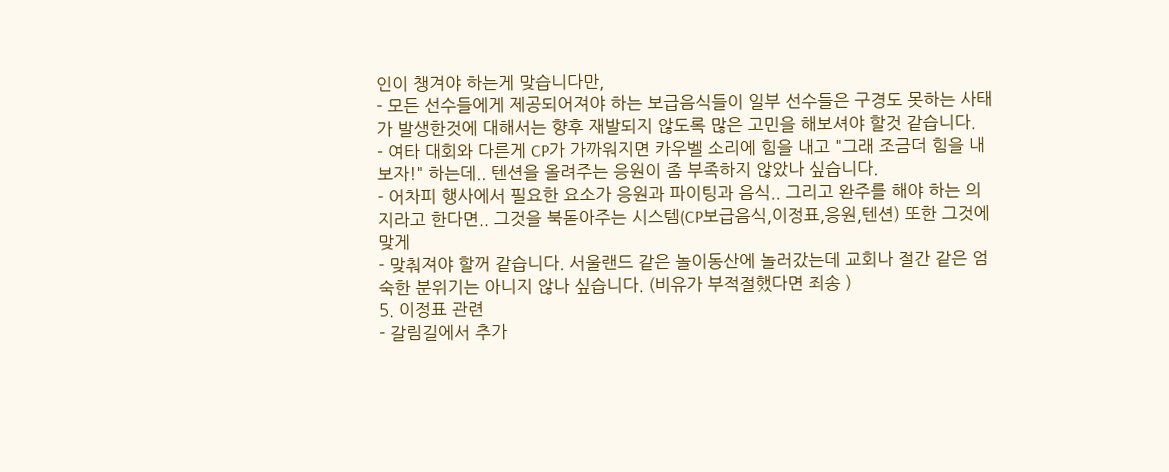인이 챙겨야 하는게 맞습니다만,
- 모든 선수들에게 제공되어져야 하는 보급음식들이 일부 선수들은 구경도 못하는 사태가 발생한것에 대해서는 향후 재발되지 않도록 많은 고민을 해보셔야 할것 같습니다.
- 여타 대회와 다른게 CP가 가까워지면 카우벨 소리에 힘을 내고 "그래 조금더 힘을 내보자!" 하는데.. 텐션을 올려주는 응원이 좀 부족하지 않았나 싶습니다.
- 어차피 행사에서 필요한 요소가 응원과 파이팅과 음식.. 그리고 완주를 해야 하는 의지라고 한다면.. 그것을 북돋아주는 시스템(CP보급음식,이정표,응원,텐션) 또한 그것에 맞게
- 맞춰져야 할꺼 같습니다. 서울랜드 같은 놀이동산에 놀러갔는데 교회나 절간 같은 엄숙한 분위기는 아니지 않나 싶습니다. (비유가 부적절했다면 죄송 )
5. 이정표 관련
- 갈림길에서 추가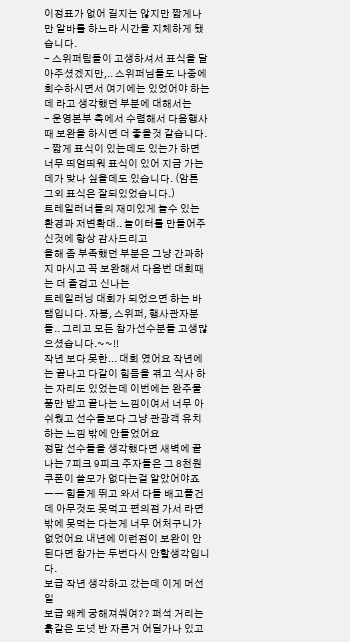이정표가 없어 길지는 않지만 짧게나만 알바를 하느라 시간을 지체하게 됐습니다.
- 스위퍼팀들이 고생하셔서 표식을 달아주셨겠지만,.. 스위퍼님들도 나중에 회수하시면서 여기에는 있었어야 하는데 라고 생각했던 부분에 대해서는
- 운영본부 측에서 수렴해서 다음행사때 보완을 하시면 더 좋을것 같습니다.
- 짧게 표식이 있는데도 있는가 하면 너무 띄엄띄워 표식이 있어 지금 가는데가 맞나 싶을데도 있습니다. (암튼 그외 표식은 잘되있었습니다.)
트레일러너들의 재미있게 놀수 있는 환경과 저변확대.. 놀이터를 만들어주신것에 항상 감사드리고
올해 좀 부족했던 부분은 그냥 간과하지 마시고 꼭 보완해서 다음번 대회때는 더 즐겁고 신나는
트레일러닝 대회가 되었으면 하는 바램입니다. 자봉, 스위퍼, 행사관자분들.. 그리고 모든 참가선수분들 고생많으셨습니다.~~!!
작년 보다 못한... 대회 였어요 작년에는 끝나고 다같이 힘듬을 겪고 식사 하는 자리도 있었는데 이번에는 완주물품만 받고 끝나는 느낌이여서 너무 아쉬웠고 선수들보다 그냥 관광객 유치하는 느낌 밖에 안들었어요
정말 선수들을 생각했다면 새벽에 끝나는 7피크 9피크 주자들은 그 8천원 쿠폰이 쓸모가 없다는걸 알았어야죠 ㅡㅡ 힘들게 뛰고 와서 다들 배고플건데 아무것도 못먹고 편의점 가서 라면 밖에 못먹는 다는게 너무 어처구니가 없었어요 내년에 이런점이 보완이 안된다면 참가는 두번다시 안할생각입니다.
보급 작년 생각하고 갔는데 이게 머선일
보급 왜케 궁해져쒀여?? 퍼석 거리는
흙같은 도넛 반 자른거 어딜가나 있고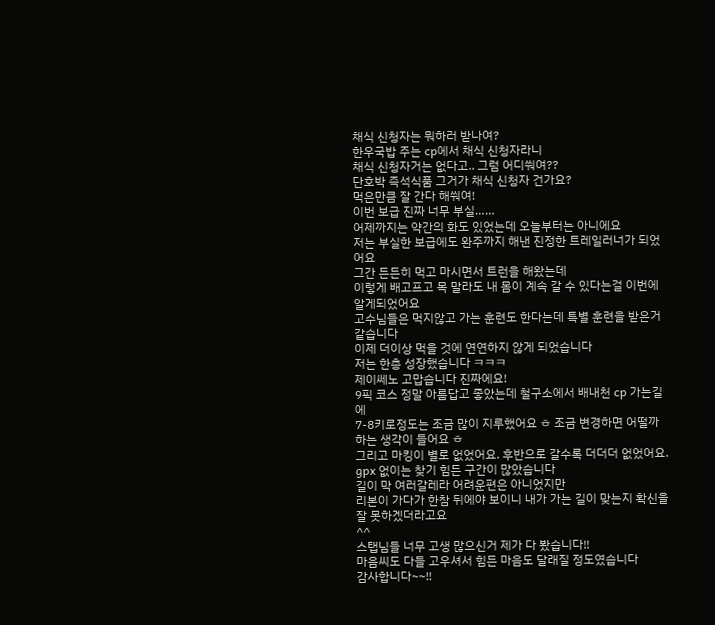채식 신청자는 뭐하러 받나여?
한우국밥 주는 cp에서 채식 신청자라니
채식 신청자거는 없다고.. 그럼 어디쒀여??
단호박 즉석식품 그거가 채식 신청자 건가요?
먹은만큼 잘 간다 해쒀여!
이번 보급 진짜 너무 부실……
어제까지는 약간의 화도 있었는데 오늘부터는 아니에요
저는 부실한 보급에도 완주까지 해낸 진정한 트레일러너가 되었어요
그간 든든히 먹고 마시면서 트런을 해왔는데
이렇게 배고프고 목 말라도 내 몸이 계속 갈 수 있다는걸 이번에 알게되었어요
고수님들은 먹지않고 가는 훈련도 한다는데 특별 훈련을 받은거 같습니다
이제 더이상 먹을 것에 연연하지 않게 되었습니다
저는 한층 성장했습니다 ㅋㅋㅋ
제이쎄노 고맙습니다 진짜에요!
9픽 코스 정말 아름답고 좋았는데 철구소에서 배내천 cp 가는길에
7-8키로정도는 조금 많이 지루했어요 ㅎ 조금 변경하면 어떨까하는 생각이 들어요 ㅎ
그리고 마킹이 별로 없었어요. 후반으로 갈수록 더더더 없었어요.
gpx 없이는 찾기 힘든 구간이 많았습니다
길이 막 여러갈레라 어려운편은 아니었지만
리본이 가다가 한참 뒤에야 보이니 내가 가는 길이 맞는지 확신을 잘 못하겠더라고요
^^
스탭님들 너무 고생 많으신거 제가 다 봤습니다!!
마음씨도 다들 고우셔서 힘든 마음도 달래질 정도였습니다
감사합니다~~!!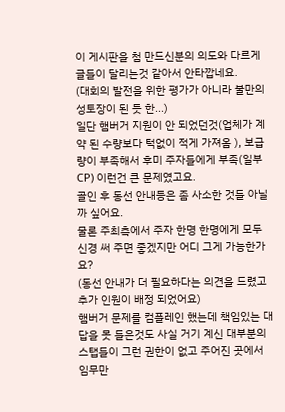이 게시판을 첨 만드신분의 의도와 다르게 글들이 달리는것 같아서 안타깝네요.
(대회의 발전을 위한 평가가 아니라 불만의 성토장이 된 듯 한...)
일단 햄버거 지원이 안 되었던것(업체가 계약 된 수량보다 턱없이 적게 가져옴 ), 보급량이 부족해서 후미 주자들에게 부족(일부 CP) 이런건 큰 문제였고요.
골인 후 동선 안내등은 좀 사소한 것들 아닐까 싶어요.
물론 주최측에서 주자 한명 한명에게 모두 신경 써 주면 좋겠지만 어디 그게 가능한가요?
(동선 안내가 더 필요하다는 의견을 드렸고 추가 인원이 배정 되었어요)
햄버거 문제를 컴플레인 했는데 책임있는 대답을 못 들은것도 사실 거기 계신 대부분의 스탭들이 그런 권한이 없고 주어진 곳에서 임무만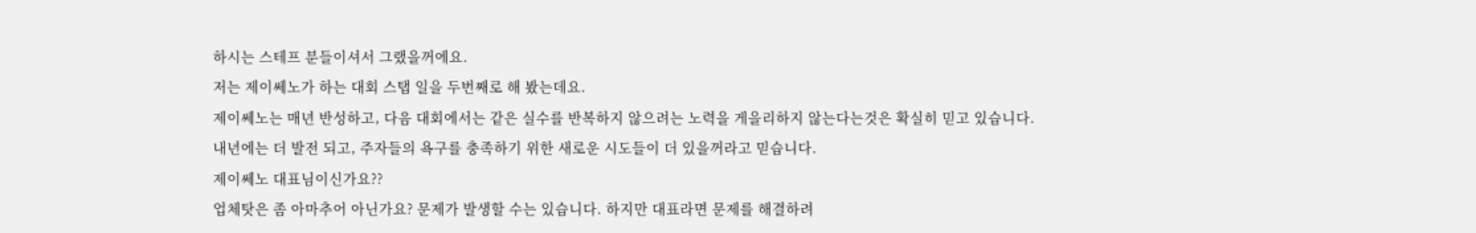하시는 스테프 분들이셔서 그랬을꺼에요.
저는 제이쎄노가 하는 대회 스탭 일을 두번째로 해 봤는데요.
제이쎄노는 매년 반성하고, 다음 대회에서는 같은 실수를 반복하지 않으려는 노력을 게을리하지 않는다는것은 확실히 믿고 있습니다.
내년에는 더 발전 되고, 주자들의 욕구를 충족하기 위한 새로운 시도들이 더 있을꺼라고 믿습니다.
제이쎄노 대표님이신가요??
업체탓은 좀 아마추어 아닌가요? 문제가 발생할 수는 있습니다. 하지만 대표라면 문제를 해결하려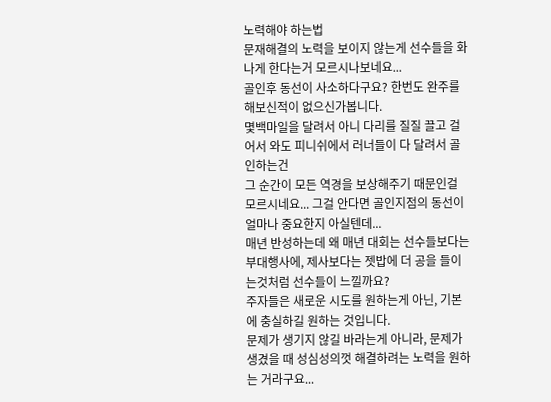노력해야 하는법
문재해결의 노력을 보이지 않는게 선수들을 화나게 한다는거 모르시나보네요...
골인후 동선이 사소하다구요? 한번도 완주를 해보신적이 없으신가봅니다.
몇백마일을 달려서 아니 다리를 질질 끌고 걸어서 와도 피니쉬에서 러너들이 다 달려서 골인하는건
그 순간이 모든 역경을 보상해주기 때문인걸 모르시네요... 그걸 안다면 골인지점의 동선이 얼마나 중요한지 아실텐데...
매년 반성하는데 왜 매년 대회는 선수들보다는 부대행사에, 제사보다는 젯밥에 더 공을 들이는것처럼 선수들이 느낄까요?
주자들은 새로운 시도를 원하는게 아닌, 기본에 충실하길 원하는 것입니다.
문제가 생기지 않길 바라는게 아니라, 문제가 생겼을 때 성심성의껏 해결하려는 노력을 원하는 거라구요...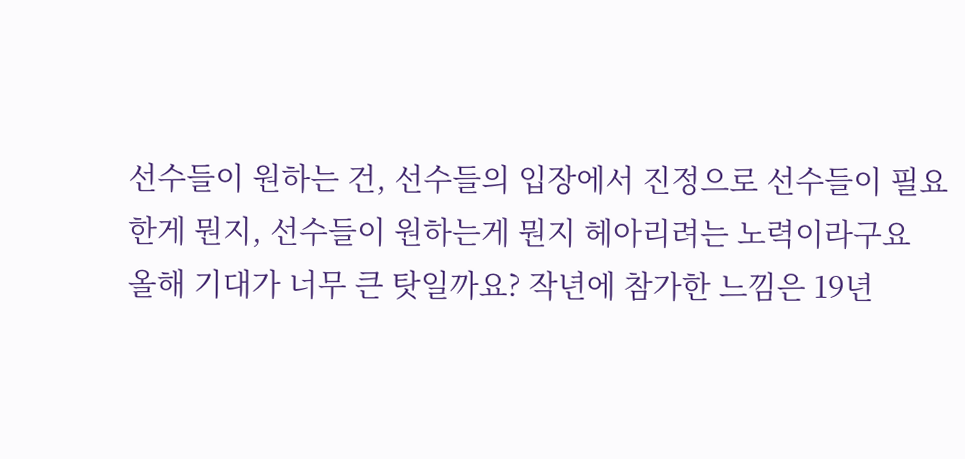선수들이 원하는 건, 선수들의 입장에서 진정으로 선수들이 필요한게 뭔지, 선수들이 원하는게 뭔지 헤아리려는 노력이라구요
올해 기대가 너무 큰 탓일까요? 작년에 참가한 느낌은 19년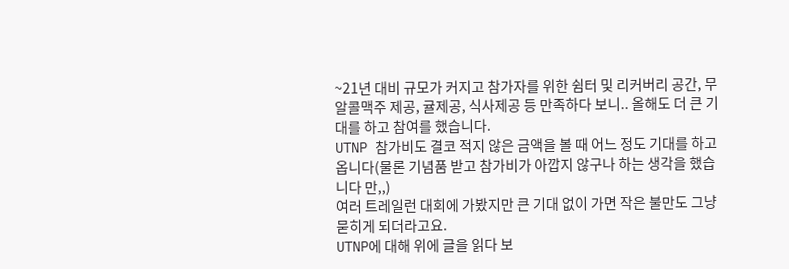~21년 대비 규모가 커지고 참가자를 위한 쉼터 및 리커버리 공간, 무알콜맥주 제공, 귤제공, 식사제공 등 만족하다 보니.. 올해도 더 큰 기대를 하고 참여를 했습니다.
UTNP 참가비도 결코 적지 않은 금액을 볼 때 어느 정도 기대를 하고 옵니다(물론 기념품 받고 참가비가 아깝지 않구나 하는 생각을 했습니다 만,,)
여러 트레일런 대회에 가봤지만 큰 기대 없이 가면 작은 불만도 그냥 묻히게 되더라고요.
UTNP에 대해 위에 글을 읽다 보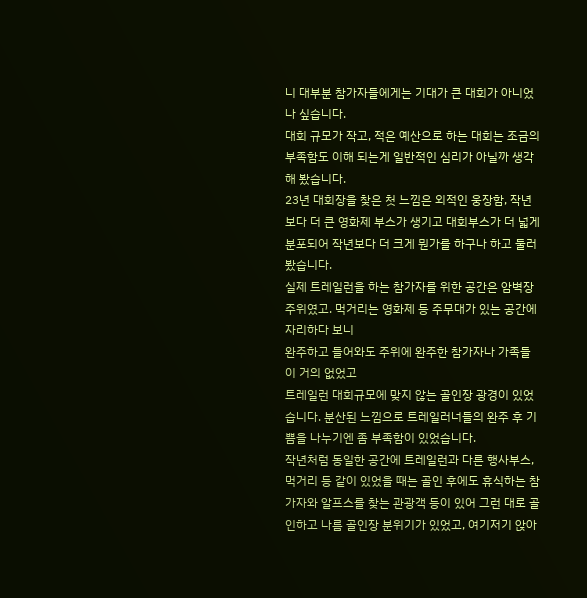니 대부분 참가자들에게는 기대가 큰 대회가 아니었나 싶습니다.
대회 규모가 작고, 적은 예산으로 하는 대회는 조금의 부족함도 이해 되는게 일반적인 심리가 아닐까 생각해 봤습니다.
23년 대회장을 찾은 첫 느낌은 외적인 웅장함, 작년보다 더 큰 영화제 부스가 생기고 대회부스가 더 넓게 분포되어 작년보다 더 크게 뭔가를 하구나 하고 둘러봤습니다.
실제 트레일런을 하는 참가자를 위한 공간은 암벽장 주위였고. 먹거리는 영화제 등 주무대가 있는 공간에 자리하다 보니
완주하고 들어와도 주위에 완주한 참가자나 가족들이 거의 없었고
트레일런 대회규모에 맞지 않는 골인장 광경이 있었습니다. 분산된 느낌으로 트레일러너들의 완주 후 기쁨을 나누기엔 좀 부족함이 있었습니다.
작년처럼 동일한 공간에 트레일런과 다른 행사부스, 먹거리 등 같이 있었을 때는 골인 후에도 휴식하는 참가자와 알프스를 찾는 관광객 등이 있어 그런 대로 골인하고 나름 골인장 분위기가 있었고, 여기저기 앉아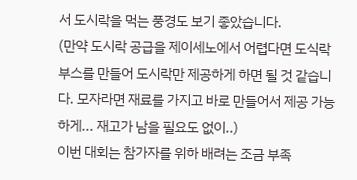서 도시락을 먹는 풍경도 보기 좋았습니다.
(만약 도시락 공급을 제이세노에서 어렵다면 도식락 부스를 만들어 도시락만 제공하게 하면 될 것 같습니다. 모자라면 재료를 가지고 바로 만들어서 제공 가능하게... 재고가 남을 필요도 없이..)
이번 대회는 참가자를 위하 배려는 조금 부족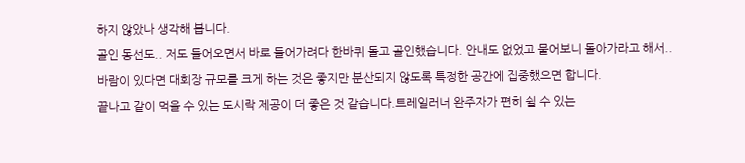하지 않았나 생각해 봅니다.
골인 동선도.. 저도 들어오면서 바로 들어가려다 한바퀴 돌고 골인했습니다. 안내도 없었고 물어보니 돌아가라고 해서..
바람이 있다면 대회장 규모를 크게 하는 것은 좋지만 분산되지 않도록 특정한 공간에 집중했으면 합니다.
끝나고 같이 먹을 수 있는 도시락 제공이 더 좋은 것 같습니다.트레일러너 완주자가 편히 쉴 수 있는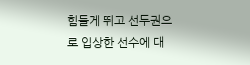힘들게 뛰고 선두권으로 입상한 선수에 대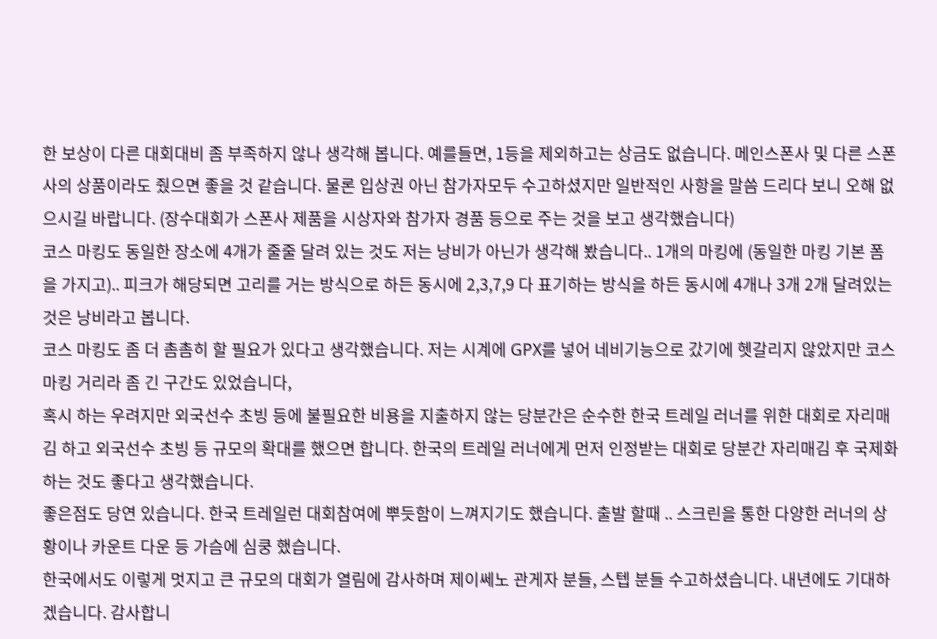한 보상이 다른 대회대비 좀 부족하지 않나 생각해 봅니다. 예를들면, 1등을 제외하고는 상금도 없습니다. 메인스폰사 및 다른 스폰사의 상품이라도 줬으면 좋을 것 같습니다. 물론 입상권 아닌 참가자모두 수고하셨지만 일반적인 사항을 말씀 드리다 보니 오해 없으시길 바랍니다. (장수대회가 스폰사 제품을 시상자와 참가자 경품 등으로 주는 것을 보고 생각했습니다)
코스 마킹도 동일한 장소에 4개가 줄줄 달려 있는 것도 저는 낭비가 아닌가 생각해 봤습니다.. 1개의 마킹에 (동일한 마킹 기본 폼을 가지고).. 피크가 해당되면 고리를 거는 방식으로 하든 동시에 2,3,7,9 다 표기하는 방식을 하든 동시에 4개나 3개 2개 달려있는 것은 낭비라고 봅니다.
코스 마킹도 좀 더 촘촘히 할 필요가 있다고 생각했습니다. 저는 시계에 GPX를 넣어 네비기능으로 갔기에 헷갈리지 않았지만 코스 마킹 거리라 좀 긴 구간도 있었습니다,
혹시 하는 우려지만 외국선수 초빙 등에 불필요한 비용을 지출하지 않는 당분간은 순수한 한국 트레일 러너를 위한 대회로 자리매김 하고 외국선수 초빙 등 규모의 확대를 했으면 합니다. 한국의 트레일 러너에게 먼저 인정받는 대회로 당분간 자리매김 후 국제화 하는 것도 좋다고 생각했습니다.
좋은점도 당연 있습니다. 한국 트레일런 대회참여에 뿌듯함이 느껴지기도 했습니다. 출발 할때 .. 스크린을 통한 다양한 러너의 상황이나 카운트 다운 등 가슴에 심쿵 했습니다.
한국에서도 이렇게 멋지고 큰 규모의 대회가 열림에 감사하며 제이쎄노 관게자 분들, 스텝 분들 수고하셨습니다. 내년에도 기대하겠습니다. 감사합니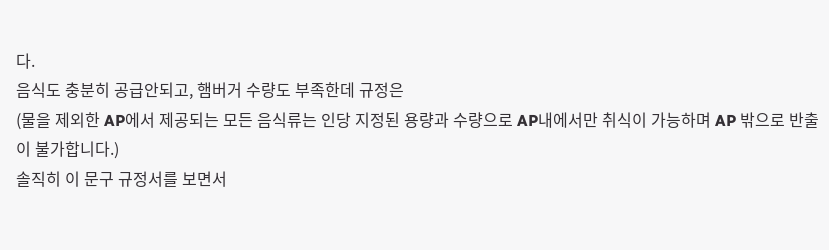다.
음식도 충분히 공급안되고, 햄버거 수량도 부족한데 규정은
(물을 제외한 AP에서 제공되는 모든 음식류는 인당 지정된 용량과 수량으로 AP내에서만 취식이 가능하며 AP 밖으로 반출이 불가합니다.)
솔직히 이 문구 규정서를 보면서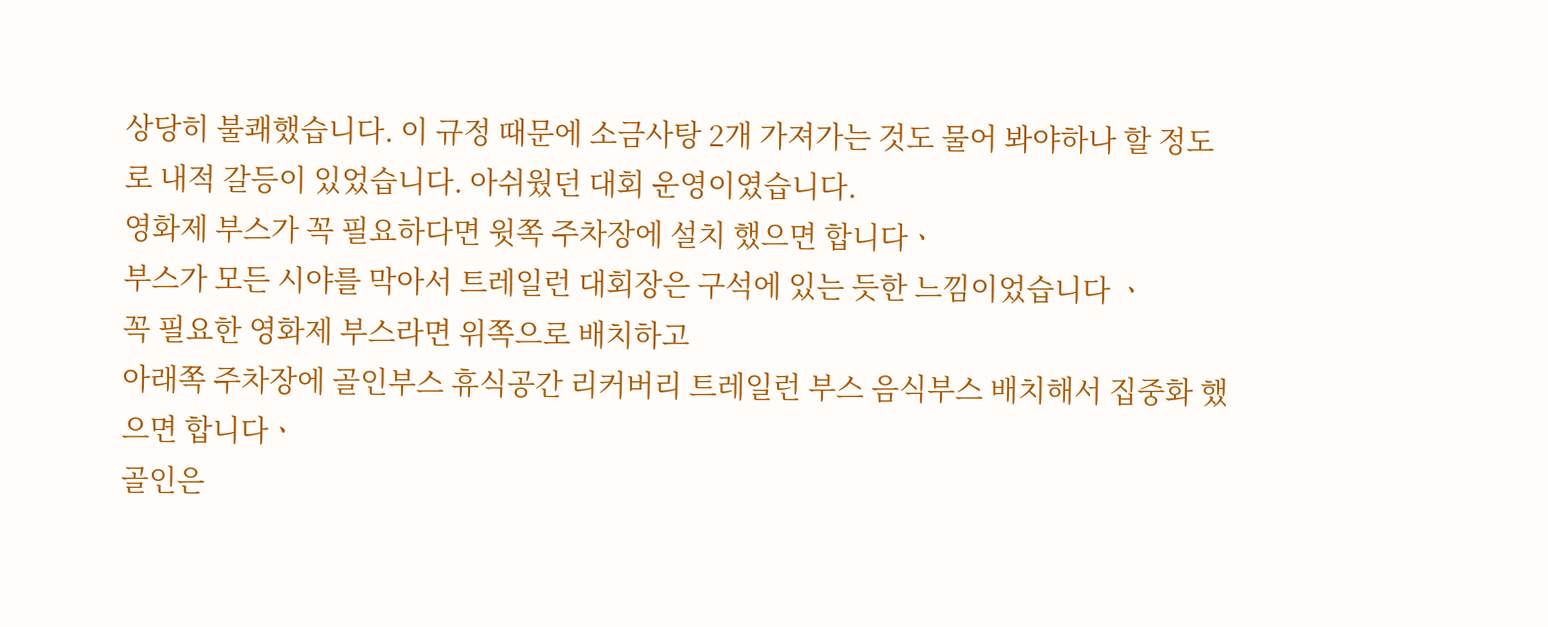상당히 불쾌했습니다. 이 규정 때문에 소금사탕 2개 가져가는 것도 물어 봐야하나 할 정도로 내적 갈등이 있었습니다. 아쉬웠던 대회 운영이였습니다.
영화제 부스가 꼭 필요하다면 윗쪽 주차장에 설치 했으면 합니다ㆍ
부스가 모든 시야를 막아서 트레일런 대회장은 구석에 있는 듯한 느낌이었습니다 ㆍ
꼭 필요한 영화제 부스라면 위쪽으로 배치하고
아래쪽 주차장에 골인부스 휴식공간 리커버리 트레일런 부스 음식부스 배치해서 집중화 했으면 합니다ㆍ
골인은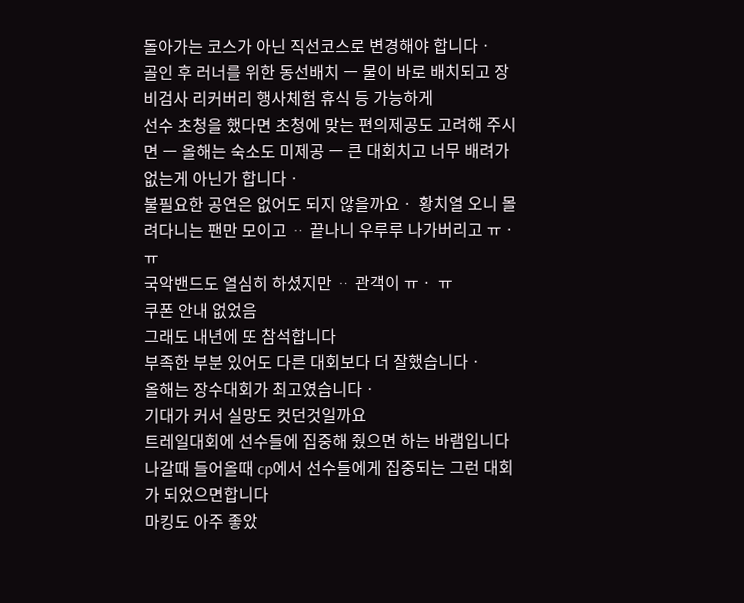돌아가는 코스가 아닌 직선코스로 변경해야 합니다ㆍ
골인 후 러너를 위한 동선배치 ㅡ 물이 바로 배치되고 장비검사 리커버리 행사체험 휴식 등 가능하게
선수 초청을 했다면 초청에 맞는 편의제공도 고려해 주시면 ㅡ 올해는 숙소도 미제공 ㅡ 큰 대회치고 너무 배려가 없는게 아닌가 합니다ㆍ
불필요한 공연은 없어도 되지 않을까요ㆍ 황치열 오니 몰려다니는 팬만 모이고 ᆢ 끝나니 우루루 나가버리고 ㅠㆍ ㅠ
국악밴드도 열심히 하셨지만 ᆢ 관객이 ㅠㆍ ㅠ
쿠폰 안내 없었음
그래도 내년에 또 참석합니다
부족한 부분 있어도 다른 대회보다 더 잘했습니다ㆍ
올해는 장수대회가 최고였습니다ㆍ
기대가 커서 실망도 컷던것일까요
트레일대회에 선수들에 집중해 줬으면 하는 바램입니다
나갈때 들어올때 cp에서 선수들에게 집중되는 그런 대회가 되었으면합니다
마킹도 아주 좋았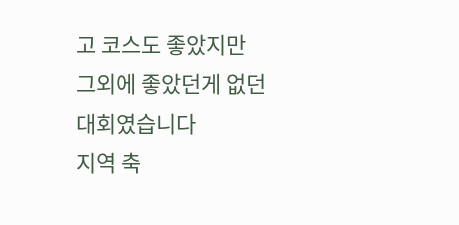고 코스도 좋았지만
그외에 좋았던게 없던 대회였습니다
지역 축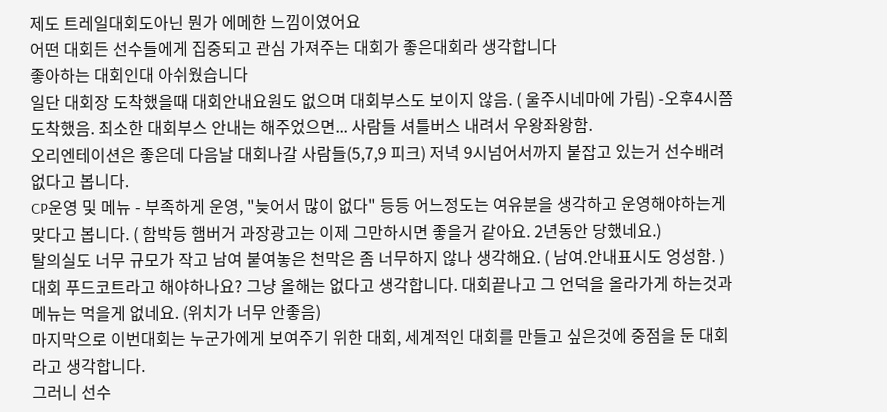제도 트레일대회도아닌 뭔가 에메한 느낌이였어요
어떤 대회든 선수들에게 집중되고 관심 가져주는 대회가 좋은대회라 생각합니다
좋아하는 대회인대 아쉬웠습니다
일단 대회장 도착했을때 대회안내요원도 없으며 대회부스도 보이지 않음. ( 울주시네마에 가림) -오후4시쯤 도착했음. 최소한 대회부스 안내는 해주었으면... 사람들 셔틀버스 내려서 우왕좌왕함.
오리엔테이션은 좋은데 다음날 대회나갈 사람들(5,7,9 피크) 저녁 9시넘어서까지 붙잡고 있는거 선수배려 없다고 봅니다.
CP운영 및 메뉴 - 부족하게 운영, "늦어서 많이 없다" 등등 어느정도는 여유분을 생각하고 운영해야하는게 맞다고 봅니다. ( 함박등 햄버거 과장광고는 이제 그만하시면 좋을거 같아요. 2년동안 당했네요.)
탈의실도 너무 규모가 작고 남여 붙여놓은 천막은 좀 너무하지 않나 생각해요. ( 남여.안내표시도 엉성함. )
대회 푸드코트라고 해야하나요? 그냥 올해는 없다고 생각합니다. 대회끝나고 그 언덕을 올라가게 하는것과 메뉴는 먹을게 없네요. (위치가 너무 안좋음)
마지막으로 이번대회는 누군가에게 보여주기 위한 대회, 세계적인 대회를 만들고 싶은것에 중점을 둔 대회라고 생각합니다.
그러니 선수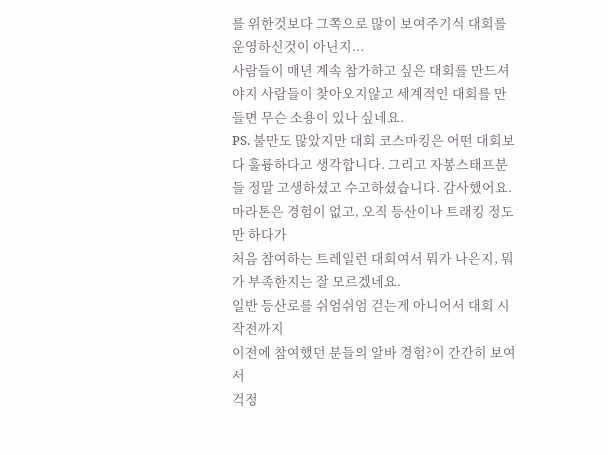를 위한것보다 그쪽으로 많이 보여주기식 대회를 운영하신것이 아닌지...
사람들이 매년 계속 참가하고 싶은 대회를 만드셔야지 사람들이 찾아오지않고 세계적인 대회를 만들면 무슨 소용이 있나 싶네요.
PS. 불만도 많았지만 대회 코스마킹은 어떤 대회보다 훌륭하다고 생각합니다. 그리고 자봉스태프분들 정말 고생하셨고 수고하셨습니다. 감사했어요.
마라톤은 경험이 없고, 오직 등산이나 트래킹 정도만 하다가
처음 참여하는 트레일런 대회여서 뭐가 나은지, 뭐가 부족한지는 잘 모르겠네요.
일반 등산로를 쉬엄쉬엄 걷는게 아니어서 대회 시작전까지
이전에 참여했던 분들의 알바 경험?이 간간히 보여서
걱정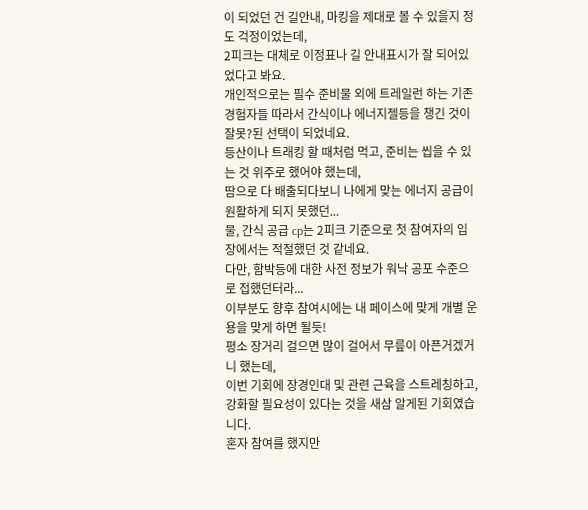이 되었던 건 길안내, 마킹을 제대로 볼 수 있을지 정도 걱정이었는데,
2피크는 대체로 이정표나 길 안내표시가 잘 되어있었다고 봐요.
개인적으로는 필수 준비물 외에 트레일런 하는 기존 경험자들 따라서 간식이나 에너지젤등을 챙긴 것이 잘못?된 선택이 되었네요.
등산이나 트래킹 할 때처럼 먹고, 준비는 씹을 수 있는 것 위주로 했어야 했는데,
땀으로 다 배출되다보니 나에게 맞는 에너지 공급이 원활하게 되지 못했던...
물, 간식 공급 cp는 2피크 기준으로 첫 참여자의 입장에서는 적절했던 것 같네요.
다만, 함박등에 대한 사전 정보가 워낙 공포 수준으로 접했던터라...
이부분도 향후 참여시에는 내 페이스에 맞게 개별 운용을 맞게 하면 될듯!
평소 장거리 걸으면 많이 걸어서 무릎이 아픈거겠거니 했는데,
이번 기회에 장경인대 및 관련 근육을 스트레칭하고, 강화할 필요성이 있다는 것을 새삼 알게된 기회였습니다.
혼자 참여를 했지만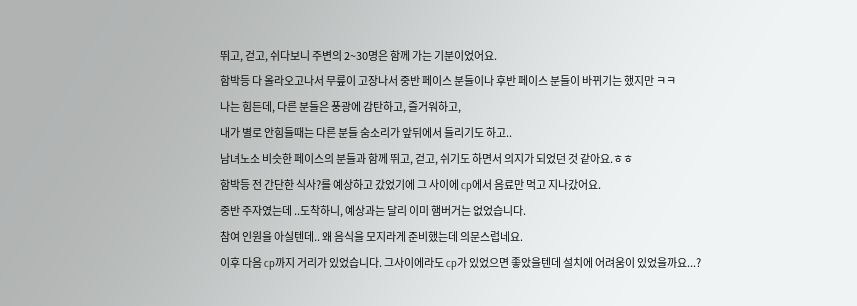뛰고, 걷고, 쉬다보니 주변의 2~30명은 함께 가는 기분이었어요.
함박등 다 올라오고나서 무릎이 고장나서 중반 페이스 분들이나 후반 페이스 분들이 바뀌기는 했지만 ㅋㅋ
나는 힘든데, 다른 분들은 풍광에 감탄하고, 즐거워하고,
내가 별로 안힘들때는 다른 분들 숨소리가 앞뒤에서 들리기도 하고..
남녀노소 비슷한 페이스의 분들과 함께 뛰고, 걷고, 쉬기도 하면서 의지가 되었던 것 같아요.ㅎㅎ
함박등 전 간단한 식사?를 예상하고 갔었기에 그 사이에 cp에서 음료만 먹고 지나갔어요.
중반 주자였는데 ..도착하니, 예상과는 달리 이미 햄버거는 없었습니다.
참여 인원을 아실텐데.. 왜 음식을 모지라게 준비했는데 의문스럽네요.
이후 다음 cp까지 거리가 있었습니다. 그사이에라도 cp가 있었으면 좋았을텐데 설치에 어려움이 있었을까요...?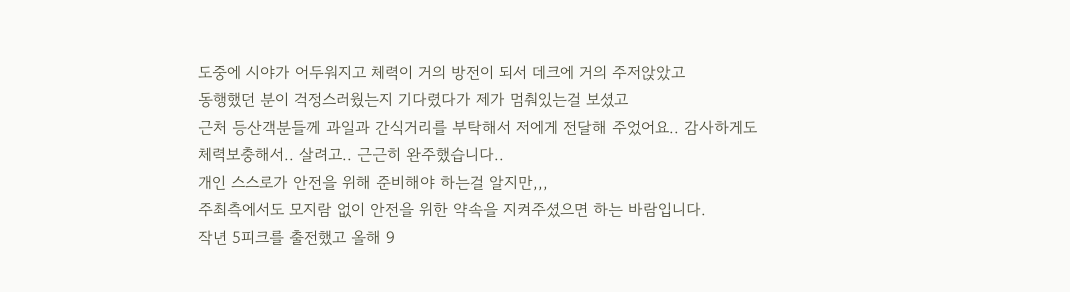도중에 시야가 어두워지고 체력이 거의 방전이 되서 데크에 거의 주저앉았고
동행했던 분이 걱정스러웠는지 기다렸다가 제가 멈춰있는걸 보셨고
근처 등산객분들께 과일과 간식거리를 부탁해서 저에게 전달해 주었어요.. 감사하게도 체력보충해서.. 살려고.. 근근히 완주했습니다..
개인 스스로가 안전을 위해 준비해야 하는걸 알지만,,,
주최측에서도 모지람 없이 안전을 위한 약속을 지켜주셨으면 하는 바람입니다.
작년 5피크를 출전했고 올해 9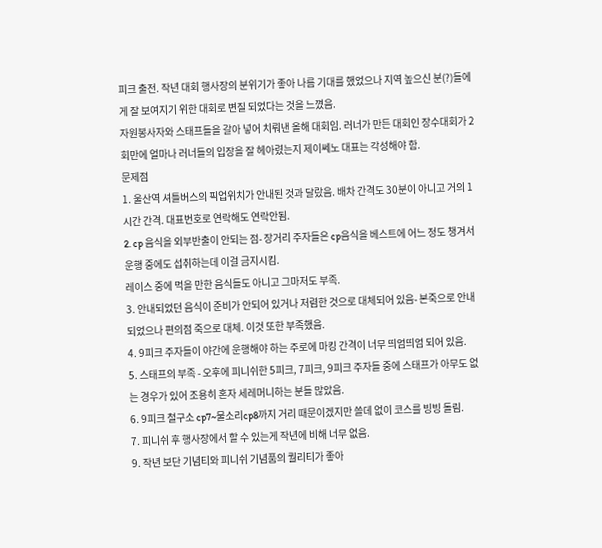피크 출전. 작년 대회 행사장의 분위기가 좋아 나름 기대를 했었으나 지역 높으신 분(?)들에게 잘 보여지기 위한 대회로 변질 되었다는 것을 느꼈음.
자원봉사자와 스태프들을 갈아 넣어 치뤄낸 올해 대회임. 러너가 만든 대회인 장수대회가 2회만에 얼마나 러너들의 입장을 잘 헤아렸는지 제이쎄노 대표는 각성해야 함.
문제점
1. 울산역 셔틀버스의 픽업위치가 안내된 것과 달랐음. 배차 간격도 30분이 아니고 거의 1시간 간격. 대표번호로 연락해도 연락안됨.
2. cp 음식을 외부반출이 안되는 점- 장거리 주자들은 cp음식을 베스트에 어느 정도 챙겨서 운행 중에도 섭취하는데 이걸 금지시킴.
레이스 중에 먹을 만한 음식들도 아니고 그마저도 부족.
3. 안내되었던 음식이 준비가 안되어 있거나 저렴한 것으로 대체되어 있음- 본죽으로 안내되었으나 편의점 죽으로 대체. 이것 또한 부족했음.
4. 9피크 주자들이 야간에 운행해야 하는 주로에 마킹 간격이 너무 띄엄띄엄 되어 있음.
5. 스태프의 부족 - 오후에 피니쉬한 5피크, 7피크, 9피크 주자들 중에 스태프가 아무도 없는 경우가 있어 조용히 혼자 세레머니하는 분들 많았음.
6. 9피크 철구소 cp7~물소리cp8까지 거리 때문이겠지만 쓸데 없이 코스를 빙빙 돌림.
7. 피니쉬 후 행사장에서 할 수 있는게 작년에 비해 너무 없음.
9. 작년 보단 기념티와 피니쉬 기념품의 퀄리티가 좋아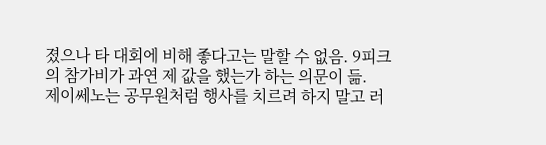졌으나 타 대회에 비해 좋다고는 말할 수 없음. 9피크의 참가비가 과연 제 값을 했는가 하는 의문이 듦.
제이쎄노는 공무원처럼 행사를 치르려 하지 말고 러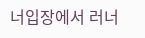너입장에서 러너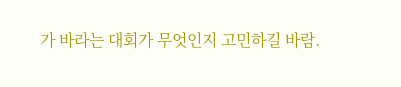가 바라는 대회가 무엇인지 고민하길 바람.